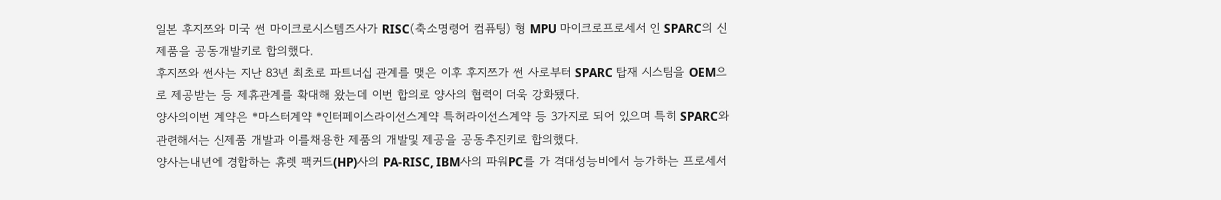일본 후지쯔와 미국 썬 마이크로시스템즈사가 RISC(축소명령어 컴퓨팅) 형 MPU 마이크로프로세서 인 SPARC의 신제품을 공동개발키로 합의했다.
후지쯔와 썬사는 지난 83년 최초로 파트너십 관계를 맺은 이후 후지쯔가 썬 사로부터 SPARC 탑재 시스팀을 OEM으로 제공받는 등 제휴관계를 확대해 왔는데 이번 합의로 양사의 협력이 더욱 강화됐다.
양사의이번 계약은 *마스터계약 *인터페이스라이선스계약 특허라이선스계약 등 3가지로 되어 있으며 특히 SPARC와 관련해서는 신제품 개발과 이를채용한 제품의 개발및 제공을 공동추진키로 합의했다.
양사는내년에 경합하는 휴렛 팩커드(HP)사의 PA-RISC, IBM사의 파워PC를 가 격대성능비에서 능가하는 프로세서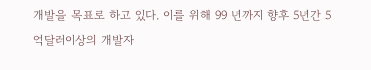개발을 목표로 하고 있다. 이를 위해 99 년까지 향후 5년간 5억달러이상의 개발자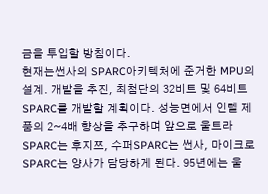금을 투입할 방침이다.
현재는썬사의 SPARC아키텍처에 준거한 MPU의 설계. 개발을 추진, 최첨단의 32비트 및 64비트 SPARC를 개발할 계획이다. 성능면에서 인텔 제품의 2~4배 향상을 추구하며 앞으로 울트라SPARC는 후지쯔, 수퍼SPARC는 썬사, 마이크로 SPARC는 양사가 담당하게 된다. 95년에는 울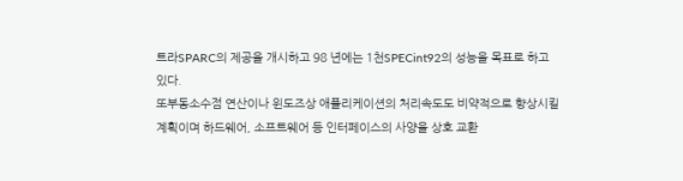트라SPARC의 제공을 개시하고 98 년에는 1천SPECint92의 성능을 목표로 하고 있다.
또부동소수점 연산이나 윈도즈상 애플리케이션의 처리속도도 비약적으로 향상시킬 계획이며 하드웨어, 소프트웨어 등 인터페이스의 사양을 상호 교환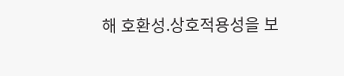해 호환성.상호적용성을 보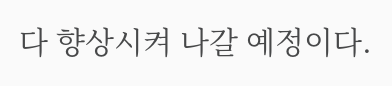다 향상시켜 나갈 예정이다.